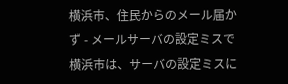横浜市、住民からのメール届かず - メールサーバの設定ミスで
横浜市は、サーバの設定ミスに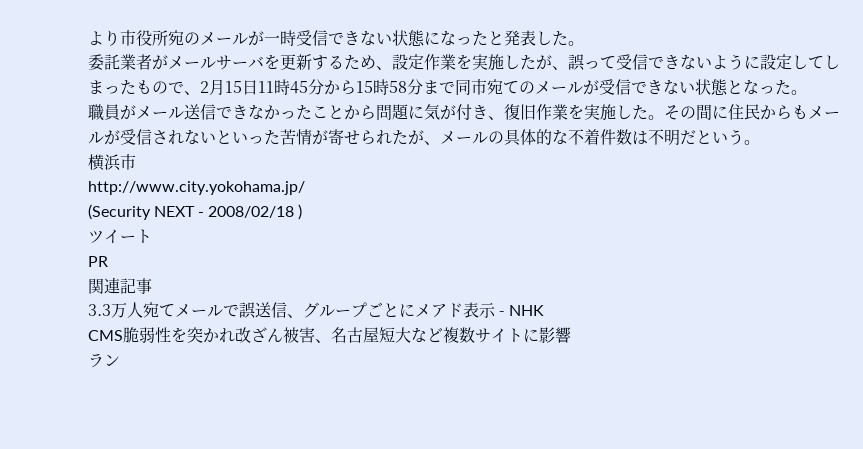より市役所宛のメールが一時受信できない状態になったと発表した。
委託業者がメールサーバを更新するため、設定作業を実施したが、誤って受信できないように設定してしまったもので、2月15日11時45分から15時58分まで同市宛てのメールが受信できない状態となった。
職員がメール送信できなかったことから問題に気が付き、復旧作業を実施した。その間に住民からもメールが受信されないといった苦情が寄せられたが、メールの具体的な不着件数は不明だという。
横浜市
http://www.city.yokohama.jp/
(Security NEXT - 2008/02/18 )
ツイート
PR
関連記事
3.3万人宛てメールで誤送信、グループごとにメアド表示 - NHK
CMS脆弱性を突かれ改ざん被害、名古屋短大など複数サイトに影響
ラン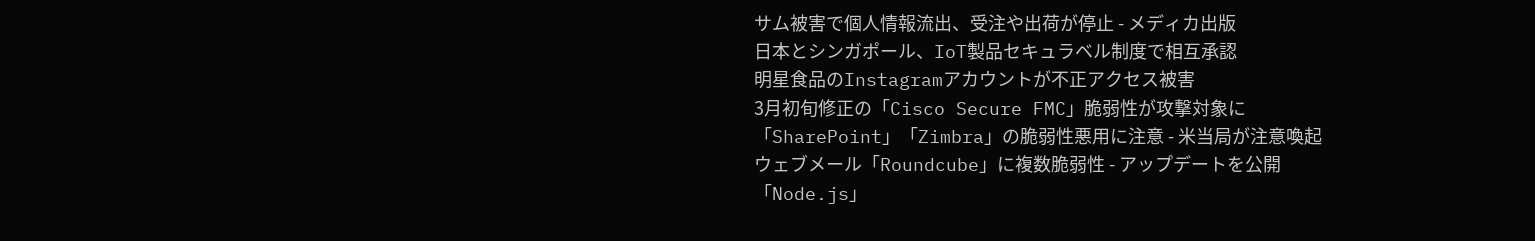サム被害で個人情報流出、受注や出荷が停止 - メディカ出版
日本とシンガポール、IoT製品セキュラベル制度で相互承認
明星食品のInstagramアカウントが不正アクセス被害
3月初旬修正の「Cisco Secure FMC」脆弱性が攻撃対象に
「SharePoint」「Zimbra」の脆弱性悪用に注意 - 米当局が注意喚起
ウェブメール「Roundcube」に複数脆弱性 - アップデートを公開
「Node.js」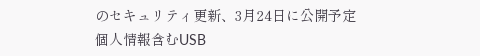のセキュリティ更新、3月24日に公開予定
個人情報含むUSB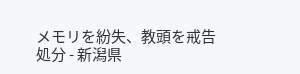メモリを紛失、教頭を戒告処分 - 新潟県